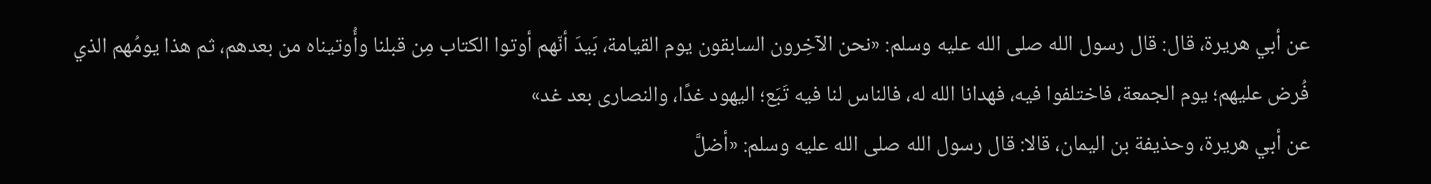عن أبي هريرة، قال: قال رسول الله صلى الله عليه وسلم: «نحن الآخِرون السابقون يوم القيامة، بَيدَ أنّهم أوتوا الكتاب مِن قبلنا وأُوتيناه من بعدهم، ثم هذا يومُهم الذي فُرض عليهم؛ يوم الجمعة، فاختلفوا فيه، فهدانا الله له، فالناس لنا فيه تَبَع؛ اليهود غدًا، والنصارى بعد غد»
عن أبي هريرة، وحذيفة بن اليمان، قالا: قال رسول الله صلى الله عليه وسلم: «أضلَّ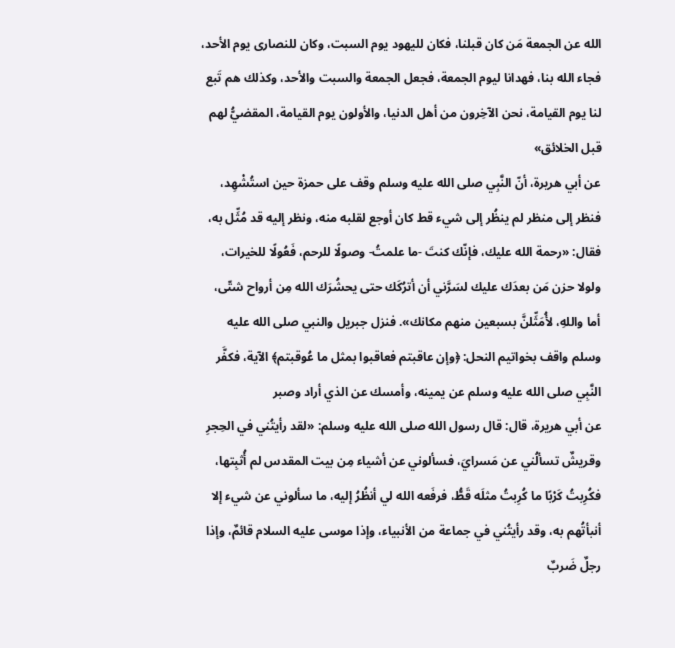الله عن الجمعة مَن كان قبلنا، فكان لليهود يوم السبت، وكان للنصارى يوم الأحد، فجاء الله بنا، فهدانا ليوم الجمعة، فجعل الجمعة والسبت والأحد، وكذلك هم تَبع لنا يوم القيامة، نحن الآخِرون من أهل الدنيا، والأولون يوم القيامة، المقضيُّ لهم قبل الخلائق»
عن أبي هريرة، أنّ النَّبِي صلى الله عليه وسلم وقف على حمزة حين استُشْهِد، فنظر إلى منظر لم ينظُر إلى شيء قط كان أوجع لقلبه منه، ونظر إليه قد مُثِّل به، فقال: «رحمة الله عليك، فإنّك كنتَ -ما علمتُ- وصولًا للرحم، فَعُولًا للخيرات، ولولا حزن مَن بعدَك عليك لسَرَّني أن أترُكَك حتى يحشُرَك الله مِن أرواح شتّى، أما واللهِ، لأُمَثِّلنَّ بسبعين منهم مكانك». فنزل جبريل والنبي صلى الله عليه وسلم واقف بخواتيم النحل: ﴿وإن عاقبتم فعاقبوا بمثل ما عُوقبتم﴾ الآية، فكفَّر النَّبِي صلى الله عليه وسلم عن يمينه، وأمسك عن الذي أراد وصبر
عن أبي هريرة، قال: قال رسول الله صلى الله عليه وسلم: «لقد رأيتُني في الحِجرِ وقريشٌ تسألُني عن مَسرايَ، فسألوني عن أشياء مِن بيت المقدس لم أُثبِتها، فكُرِبتُ كَرْبًا ما كُرِبتُ مثلَه قَطُّ، فرفَعه الله لي أنظُرُ إليه، ما سألوني عن شيء إلا أنبأتُهم به، وقد رأيتُني في جماعة من الأنبياء، وإذا موسى عليه السلام قائمٌ، وإذا رجلٌ ضَربٌ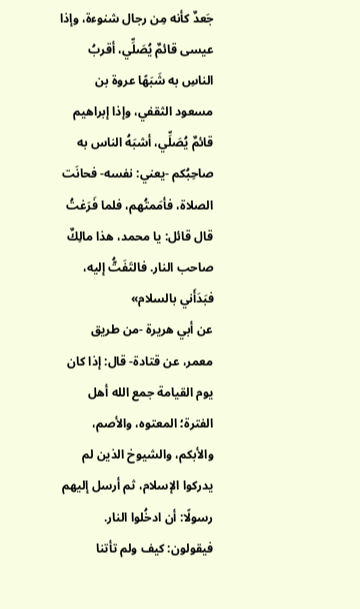جَعدٌ كأنه مِن رجال شنوءة، وإذا عيسى قائمٌ يُصَلِّي، أقربُ الناسِ به شَبَهًا عروة بن مسعود الثقفي، وإذا إبراهيم قائمٌ يُصَلِّي، أشبَهُ الناس به صاحِبُكم -يعني: نفسه- فحانَت الصلاة، فأمَمتُهم، فلما فَرَغتُ قال قائل: يا محمد، هذا مالِكٌ صاحب النار. فالتَفَتُّ إليه، فبَدَأَني بالسلام»
عن أبي هريرة -من طريق معمر، عن قتادة- قال: إذا كان يوم القيامة جمع الله أهل الفترة؛ المعتوه، والأصم، والأبكم، والشيوخ الذين لم يدركوا الإسلام، ثم أرسل إليهم رسولًا: أن ادخُلوا النار. فيقولون: كيف ولم تأتنا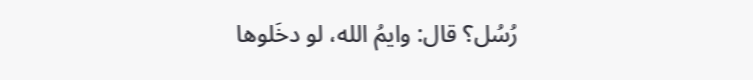رُسُل؟ قال: وايمُ الله، لو دخَلوها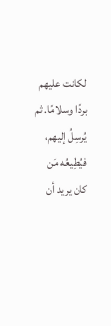لكانت عليهم بردًا وسلامًا. ثم يُرسِلُ إليهم، فيُطِيعُه مَن كان يريد أن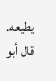يطيعه. قال أبو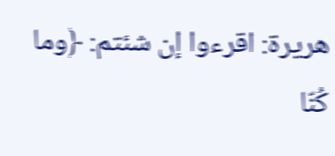هريرة: اقرءوا إن شئتم: ﴿وما كُنّا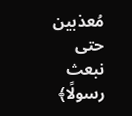مُعذبين حتى نبعث رسولًا﴾